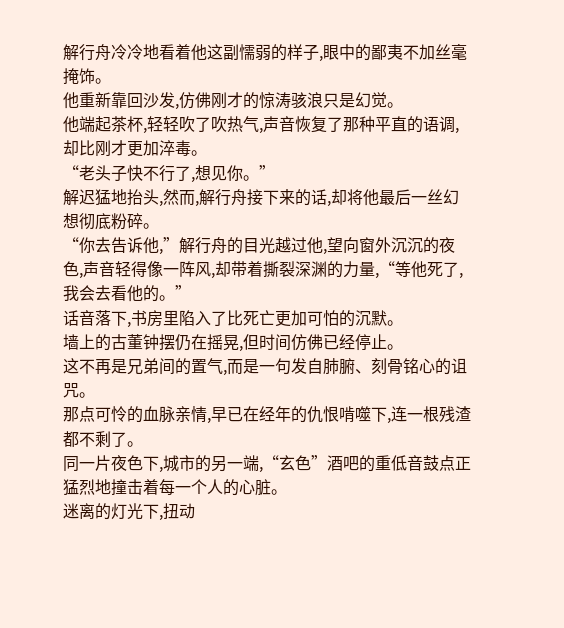解行舟冷冷地看着他这副懦弱的样子,眼中的鄙夷不加丝毫掩饰。
他重新靠回沙发,仿佛刚才的惊涛骇浪只是幻觉。
他端起茶杯,轻轻吹了吹热气,声音恢复了那种平直的语调,却比刚才更加淬毒。
“老头子快不行了,想见你。”
解迟猛地抬头,然而,解行舟接下来的话,却将他最后一丝幻想彻底粉碎。
“你去告诉他,”解行舟的目光越过他,望向窗外沉沉的夜色,声音轻得像一阵风,却带着撕裂深渊的力量,“等他死了,我会去看他的。”
话音落下,书房里陷入了比死亡更加可怕的沉默。
墙上的古董钟摆仍在摇晃,但时间仿佛已经停止。
这不再是兄弟间的置气,而是一句发自肺腑、刻骨铭心的诅咒。
那点可怜的血脉亲情,早已在经年的仇恨啃噬下,连一根残渣都不剩了。
同一片夜色下,城市的另一端,“玄色”酒吧的重低音鼓点正猛烈地撞击着每一个人的心脏。
迷离的灯光下,扭动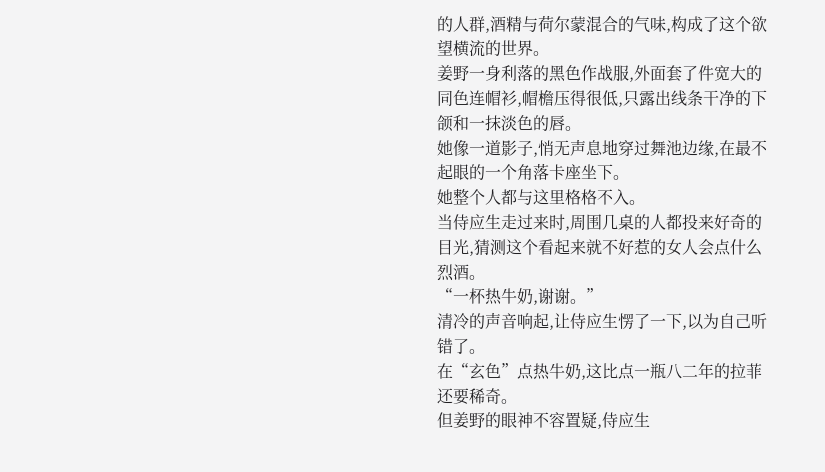的人群,酒精与荷尔蒙混合的气味,构成了这个欲望横流的世界。
姜野一身利落的黑色作战服,外面套了件宽大的同色连帽衫,帽檐压得很低,只露出线条干净的下颌和一抹淡色的唇。
她像一道影子,悄无声息地穿过舞池边缘,在最不起眼的一个角落卡座坐下。
她整个人都与这里格格不入。
当侍应生走过来时,周围几桌的人都投来好奇的目光,猜测这个看起来就不好惹的女人会点什么烈酒。
“一杯热牛奶,谢谢。”
清冷的声音响起,让侍应生愣了一下,以为自己听错了。
在“玄色”点热牛奶,这比点一瓶八二年的拉菲还要稀奇。
但姜野的眼神不容置疑,侍应生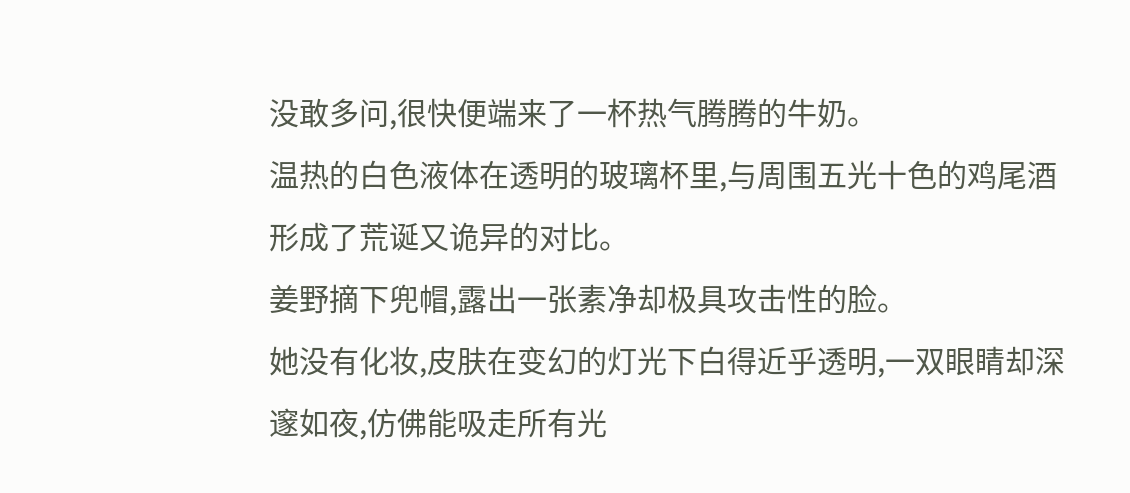没敢多问,很快便端来了一杯热气腾腾的牛奶。
温热的白色液体在透明的玻璃杯里,与周围五光十色的鸡尾酒形成了荒诞又诡异的对比。
姜野摘下兜帽,露出一张素净却极具攻击性的脸。
她没有化妆,皮肤在变幻的灯光下白得近乎透明,一双眼睛却深邃如夜,仿佛能吸走所有光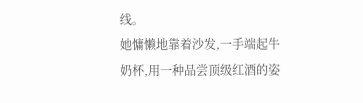线。
她慵懒地靠着沙发,一手端起牛奶杯,用一种品尝顶级红酒的姿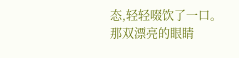态,轻轻啜饮了一口。
那双漂亮的眼睛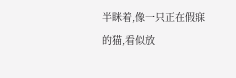半眯着,像一只正在假寐的猫,看似放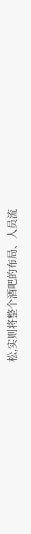松,实则将整个酒吧的布局、人员流